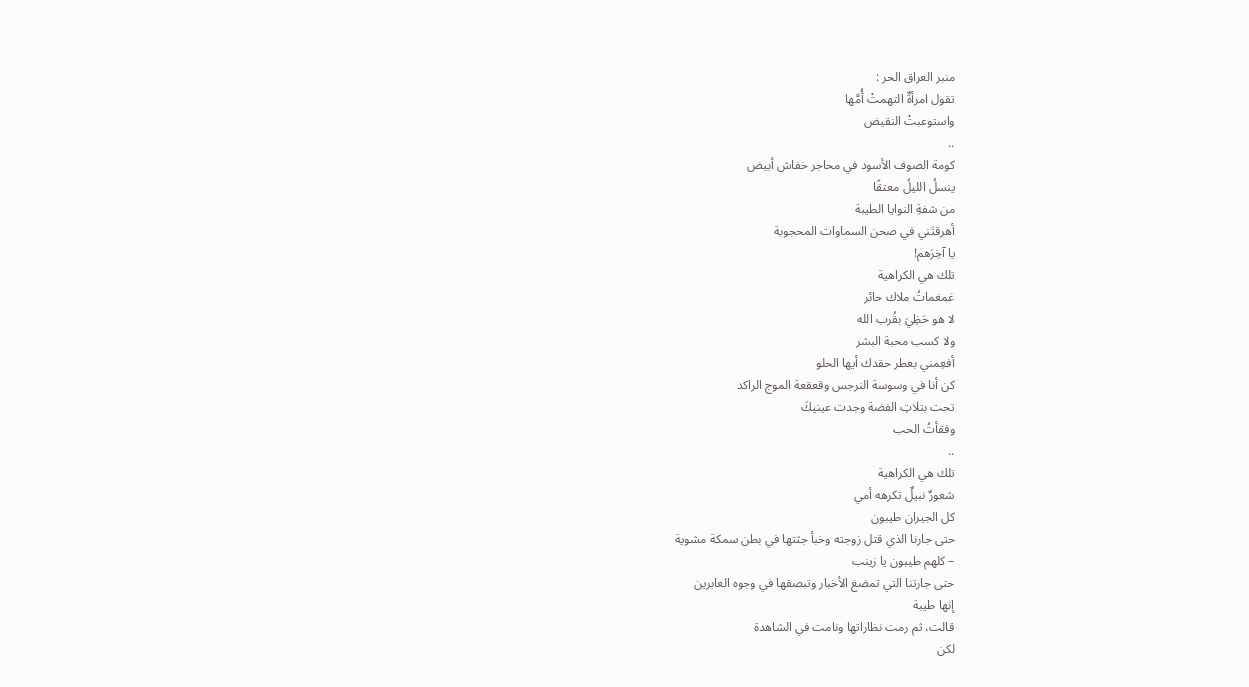منبر العراق الحر :
تقول امرأةٌ التهمتْ أُمَّها
واستوعبتْ النقيض
..
كومة الصوف الأسود في محاجر خفاش أبيض
ينسلُ الليلُ معتقًا
من شفةِ النوايا الطيبة
أهرقتَني في صحن السماوات المحجوبة
يا آخِرَهم!
تلك هي الكراهية
غمغماتُ ملاك حائر
لا هو حَظِيَ بقُرب الله
ولا كسب محبة البشر
أفعِمني بعطر حقدك أيها الحلو
كن أنا في وسوسة النرجس وقعقعة الموج الراكد
تحت بتلاتِ الفضة وجدت عينيكَ
وفقأتُ الحب
..
تلك هي الكراهية
شعورٌ نبيلٌ تكرهه أمي
كل الجيران طيبون
حتى جارنا الذي قتل زوجته وخبأ جثتها في بطن سمكة مشوية
– كلهم طيبون يا زينب
حتى جارتنا التي تمضغ الأخبار وتبصقها في وجوه العابرين
إنها طيبة
قالت، ثم رمت نظاراتها ونامت في الشاهدة
لكن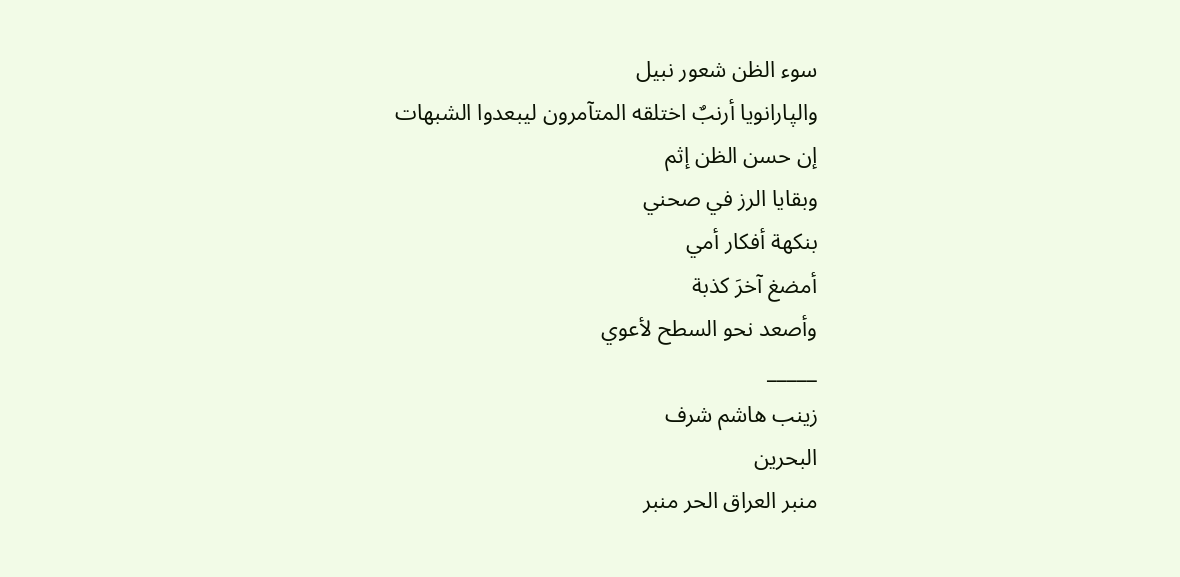سوء الظن شعور نبيل
والپارانويا أرنبٌ اختلقه المتآمرون ليبعدوا الشبهات
إن حسن الظن إثم
وبقايا الرز في صحني
بنكهة أفكار أمي
أمضغ آخرَ كذبة
وأصعد نحو السطح لأعوي
_____
زينب هاشم شرف
البحرين
منبر العراق الحر منبر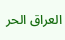العراق الحر